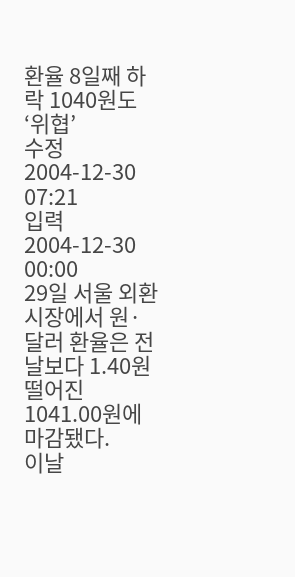환율 8일째 하락 1040원도 ‘위협’
수정 2004-12-30 07:21
입력 2004-12-30 00:00
29일 서울 외환시장에서 원·달러 환율은 전날보다 1.40원 떨어진 1041.00원에 마감됐다.
이날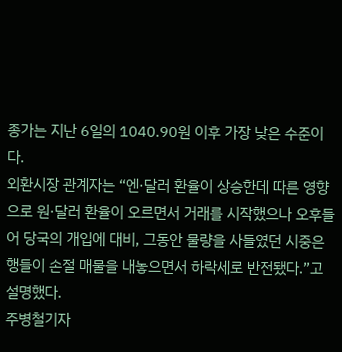종가는 지난 6일의 1040.90원 이후 가장 낮은 수준이다.
외환시장 관계자는 “엔·달러 환율이 상승한데 따른 영향으로 원·달러 환율이 오르면서 거래를 시작했으나 오후들어 당국의 개입에 대비, 그동안 물량을 사들였던 시중은행들이 손절 매물을 내놓으면서 하락세로 반전됐다.”고 설명했다.
주병철기자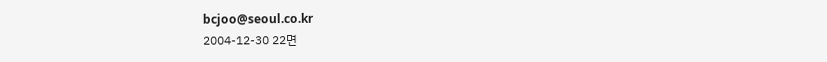bcjoo@seoul.co.kr
2004-12-30 22면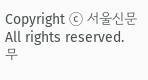Copyright ⓒ 서울신문 All rights reserved. 무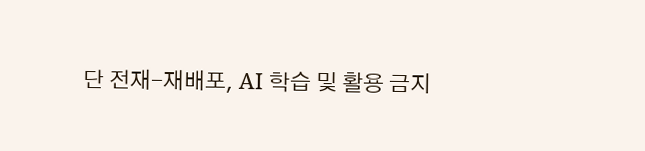단 전재-재배포, AI 학습 및 활용 금지